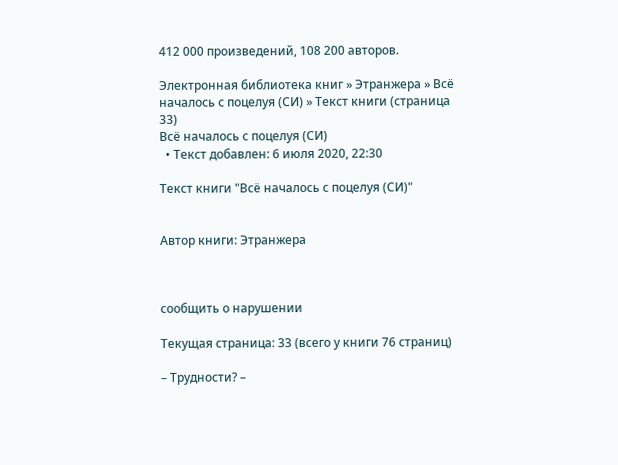412 000 произведений, 108 200 авторов.

Электронная библиотека книг » Этранжера » Всё началось с поцелуя (СИ) » Текст книги (страница 33)
Всё началось с поцелуя (СИ)
  • Текст добавлен: 6 июля 2020, 22:30

Текст книги "Всё началось с поцелуя (СИ)"


Автор книги: Этранжера



сообщить о нарушении

Текущая страница: 33 (всего у книги 76 страниц)

– Трудности? –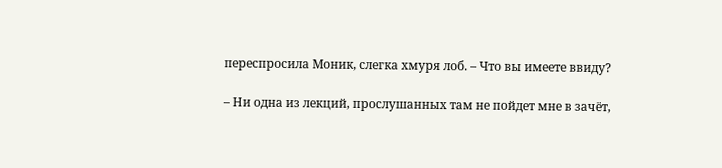переспросила Моник, слегка хмуря лоб. – Что вы имеете ввиду?

– Ни одна из лекций, прослушанных там не пойдет мне в зачёт,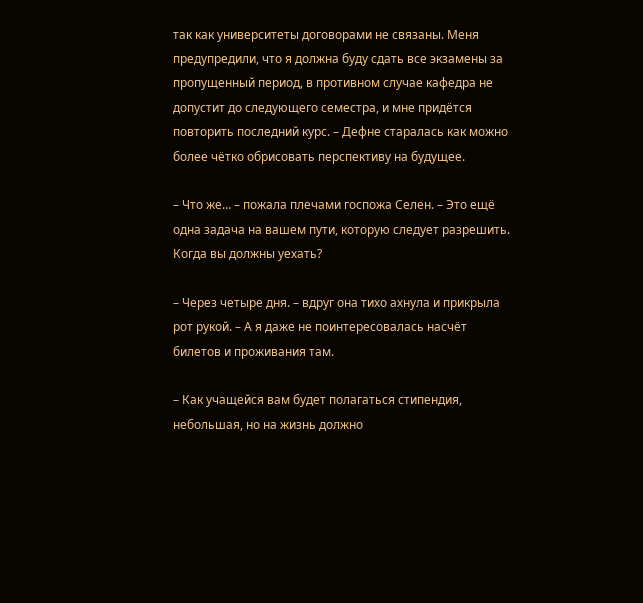так как университеты договорами не связаны. Меня предупредили, что я должна буду сдать все экзамены за пропущенный период, в противном случае кафедра не допустит до следующего семестра, и мне придётся повторить последний курс. – Дефне старалась как можно более чётко обрисовать перспективу на будущее.

– Что же… – пожала плечами госпожа Селен. – Это ещё одна задача на вашем пути, которую следует разрешить. Когда вы должны уехать?

– Через четыре дня. – вдруг она тихо ахнула и прикрыла рот рукой. – А я даже не поинтересовалась насчёт билетов и проживания там.

– Как учащейся вам будет полагаться стипендия, небольшая, но на жизнь должно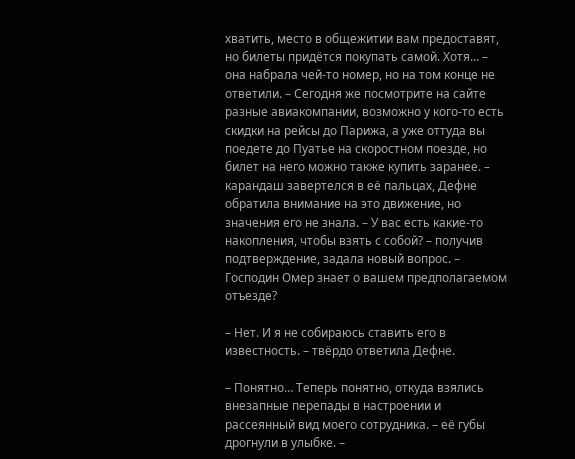хватить, место в общежитии вам предоставят, но билеты придётся покупать самой. Хотя… – она набрала чей-то номер, но на том конце не ответили. – Сегодня же посмотрите на сайте разные авиакомпании, возможно у кого-то есть скидки на рейсы до Парижа, а уже оттуда вы поедете до Пуатье на скоростном поезде, но билет на него можно также купить заранее. – карандаш завертелся в её пальцах, Дефне обратила внимание на это движение, но значения его не знала. – У вас есть какие-то накопления, чтобы взять с собой? – получив подтверждение, задала новый вопрос. – Господин Омер знает о вашем предполагаемом отъезде?

– Нет. И я не собираюсь ставить его в известность. – твёрдо ответила Дефне.

– Понятно… Теперь понятно, откуда взялись внезапные перепады в настроении и рассеянный вид моего сотрудника. – её губы дрогнули в улыбке. –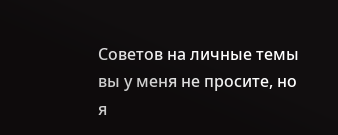Советов на личные темы вы у меня не просите, но я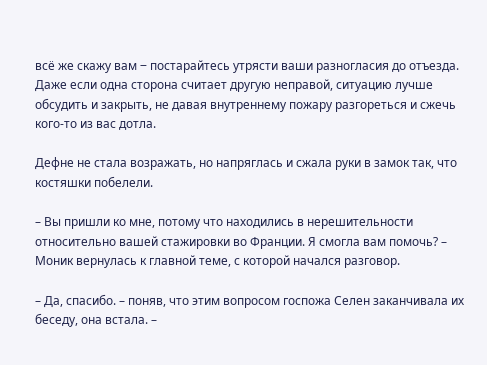всё же скажу вам ‒ постарайтесь утрясти ваши разногласия до отъезда. Даже если одна сторона считает другую неправой, ситуацию лучше обсудить и закрыть, не давая внутреннему пожару разгореться и сжечь кого-то из вас дотла.

Дефне не стала возражать, но напряглась и сжала руки в замок так, что костяшки побелели.

– Вы пришли ко мне, потому что находились в нерешительности относительно вашей стажировки во Франции. Я смогла вам помочь? – Моник вернулась к главной теме, с которой начался разговор.

– Да, спасибо. – поняв, что этим вопросом госпожа Селен заканчивала их беседу, она встала. –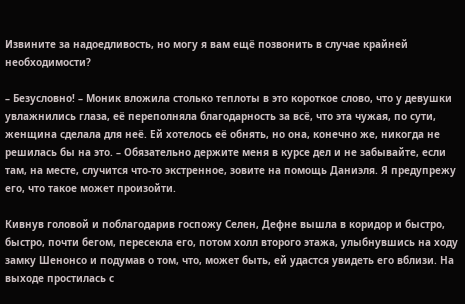Извините за надоедливость, но могу я вам ещё позвонить в случае крайней необходимости?

– Безусловно! – Моник вложила столько теплоты в это короткое слово, что у девушки увлажнились глаза, её переполняла благодарность за всё, что эта чужая, по сути, женщина сделала для неё. Ей хотелось её обнять, но она, конечно же, никогда не решилась бы на это. – Обязательно держите меня в курсе дел и не забывайте, если там, на месте, случится что-то экстренное, зовите на помощь Даниэля. Я предупрежу его, что такое может произойти.

Кивнув головой и поблагодарив госпожу Селен, Дефне вышла в коридор и быстро, быстро, почти бегом, пересекла его, потом холл второго этажа, улыбнувшись на ходу замку Шенонсо и подумав о том, что, может быть, ей удастся увидеть его вблизи. На выходе простилась с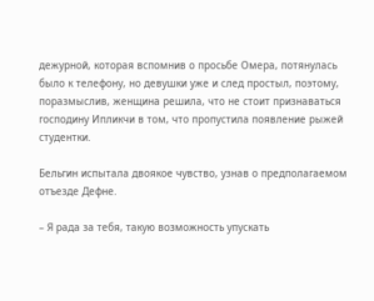дежурной, которая вспомнив о просьбе Омера, потянулась было к телефону, но девушки уже и след простыл, поэтому, поразмыслив, женщина решила, что не стоит признаваться господину Ипликчи в том, что пропустила появление рыжей студентки.

Бельгин испытала двоякое чувство, узнав о предполагаемом отъезде Дефне.

– Я рада за тебя, такую возможность упускать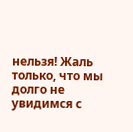нельзя! Жаль только, что мы долго не увидимся с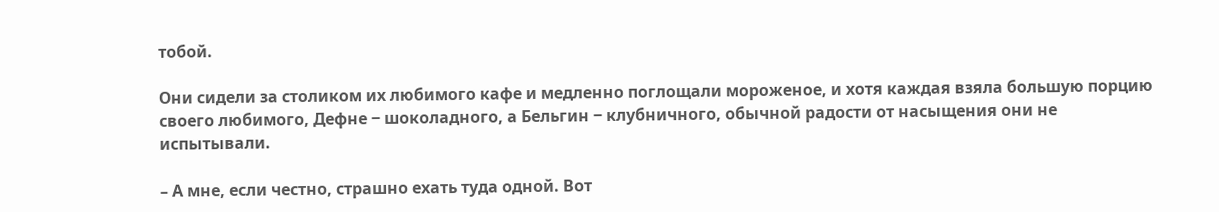тобой.

Они сидели за столиком их любимого кафе и медленно поглощали мороженое, и хотя каждая взяла большую порцию своего любимого, Дефне ‒ шоколадного, а Бельгин ‒ клубничного, обычной радости от насыщения они не испытывали.

– А мне, если честно, страшно ехать туда одной. Вот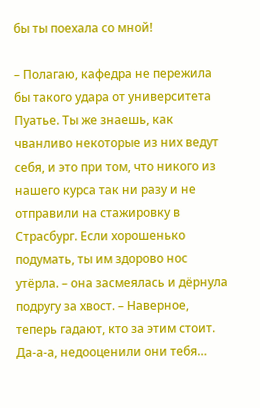бы ты поехала со мной!

– Полагаю, кафедра не пережила бы такого удара от университета Пуатье. Ты же знаешь, как чванливо некоторые из них ведут себя, и это при том, что никого из нашего курса так ни разу и не отправили на стажировку в Страсбург. Если хорошенько подумать, ты им здорово нос утёрла. – она засмеялась и дёрнула подругу за хвост. – Наверное, теперь гадают, кто за этим стоит. Да-а-а, недооценили они тебя…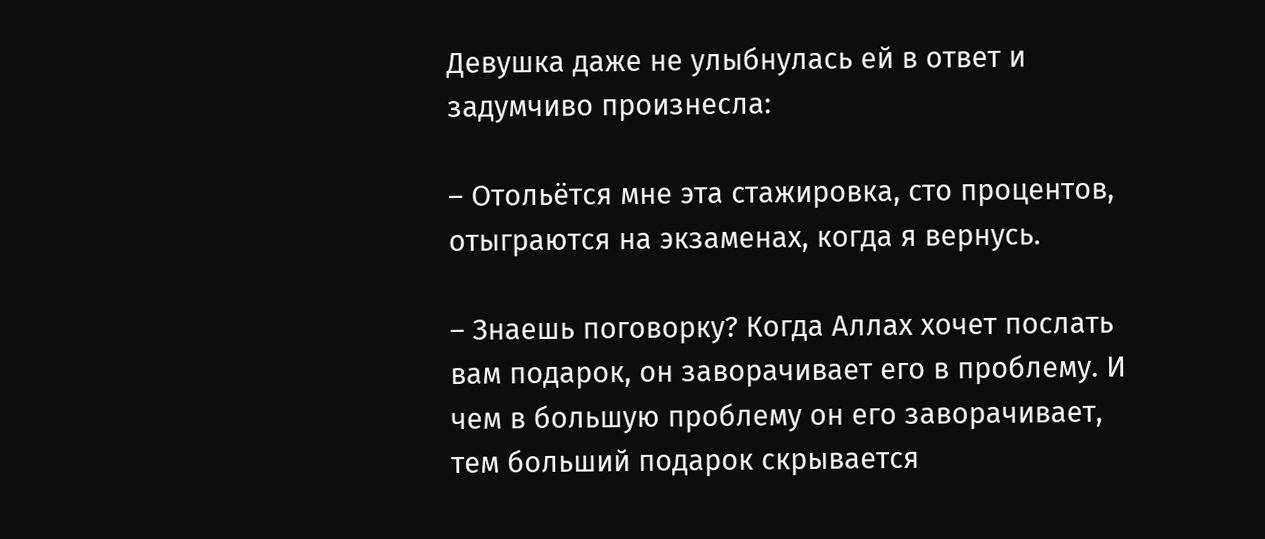Девушка даже не улыбнулась ей в ответ и задумчиво произнесла:

– Отольётся мне эта стажировка, сто процентов, отыграются на экзаменах, когда я вернусь.

– Знаешь поговорку? Когда Аллах хочет послать вам подарок, он заворачивает его в проблему. И чем в большую проблему он его заворачивает, тем больший подарок скрывается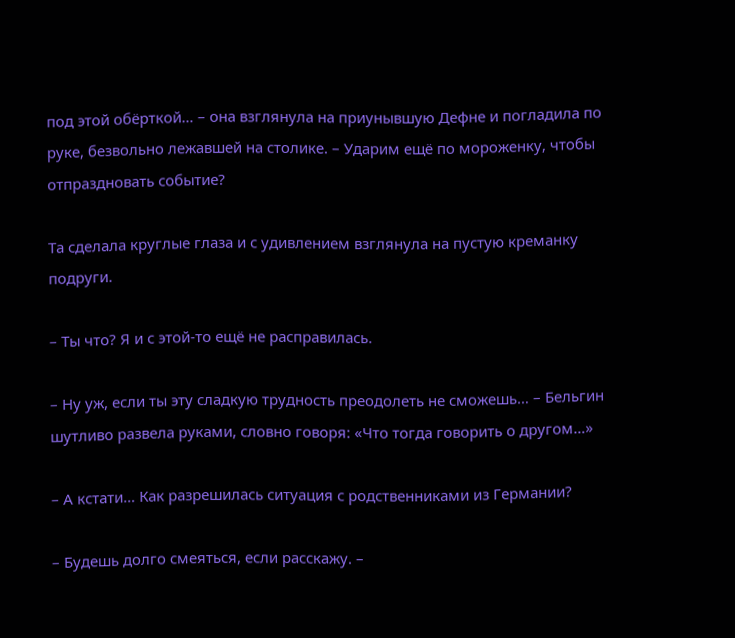под этой обёрткой… – она взглянула на приунывшую Дефне и погладила по руке, безвольно лежавшей на столике. – Ударим ещё по мороженку, чтобы отпраздновать событие?

Та сделала круглые глаза и с удивлением взглянула на пустую креманку подруги.

– Ты что? Я и с этой-то ещё не расправилась.

– Ну уж, если ты эту сладкую трудность преодолеть не сможешь… – Бельгин шутливо развела руками, словно говоря: «Что тогда говорить о другом…»

– А кстати… Как разрешилась ситуация с родственниками из Германии?

– Будешь долго смеяться, если расскажу. –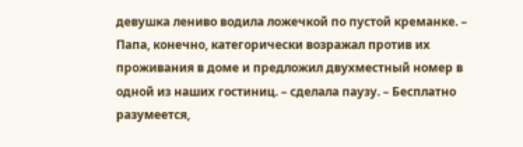девушка лениво водила ложечкой по пустой креманке. – Папа, конечно, категорически возражал против их проживания в доме и предложил двухместный номер в одной из наших гостиниц. – сделала паузу. – Бесплатно разумеется,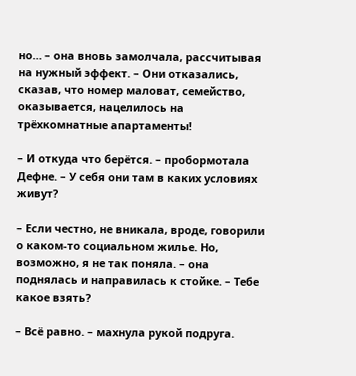но… – она вновь замолчала, рассчитывая на нужный эффект. – Они отказались, сказав, что номер маловат, семейство, оказывается, нацелилось на трёхкомнатные апартаменты!

– И откуда что берётся. – пробормотала Дефне. – У себя они там в каких условиях живут?

– Если честно, не вникала, вроде, говорили о каком-то социальном жилье. Но, возможно, я не так поняла. – она поднялась и направилась к стойке. – Тебе какое взять?

– Всё равно. – махнула рукой подруга.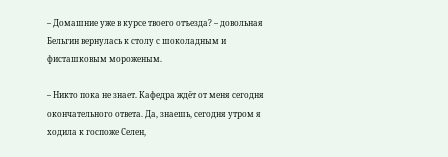– Домашние уже в курсе твоего отъезда? – довольная Бельгин вернулась к столу с шоколадным и фисташковым мороженым.

– Никто пока не знает. Кафедра ждёт от меня сегодня окончательного ответа. Да, знаешь, сегодня утром я ходила к госпоже Селен,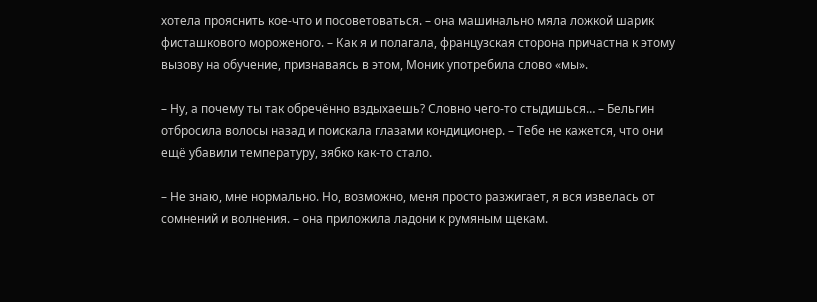хотела прояснить кое-что и посоветоваться. – она машинально мяла ложкой шарик фисташкового мороженого. – Как я и полагала, французская сторона причастна к этому вызову на обучение, признаваясь в этом, Моник употребила слово «мы».

– Ну, а почему ты так обречённо вздыхаешь? Словно чего-то стыдишься… – Бельгин отбросила волосы назад и поискала глазами кондиционер. – Тебе не кажется, что они ещё убавили температуру, зябко как-то стало.

– Не знаю, мне нормально. Но, возможно, меня просто разжигает, я вся извелась от сомнений и волнения. – она приложила ладони к румяным щекам.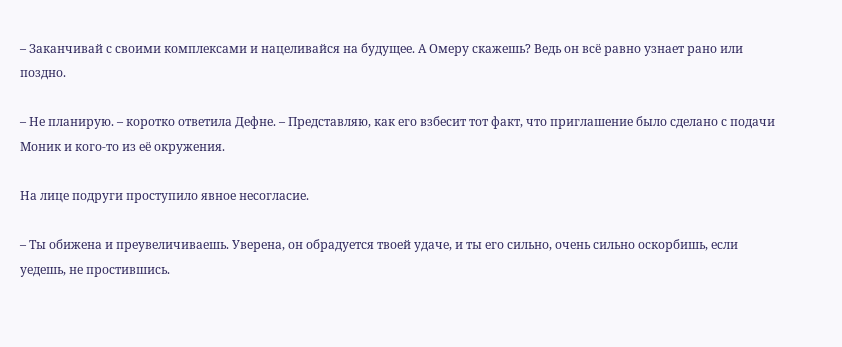– Заканчивай с своими комплексами и нацеливайся на будущее. А Омеру скажешь? Ведь он всё равно узнает рано или поздно.

– Не планирую. – коротко ответила Дефне. – Представляю, как его взбесит тот факт, что приглашение было сделано с подачи Моник и кого-то из её окружения.

На лице подруги проступило явное несогласие.

– Ты обижена и преувеличиваешь. Уверена, он обрадуется твоей удаче, и ты его сильно, очень сильно оскорбишь, если уедешь, не простившись.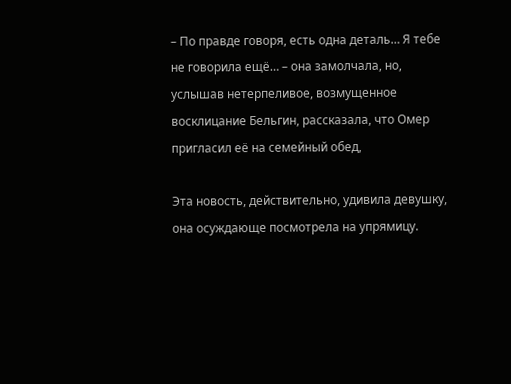– По правде говоря, есть одна деталь… Я тебе не говорила ещё… – она замолчала, но, услышав нетерпеливое, возмущенное восклицание Бельгин, рассказала, что Омер пригласил её на семейный обед,

Эта новость, действительно, удивила девушку, она осуждающе посмотрела на упрямицу.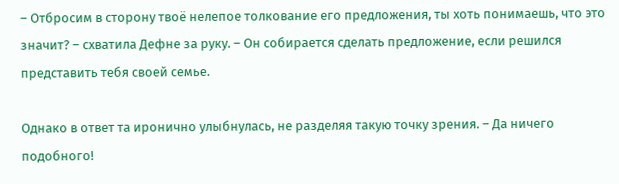– Отбросим в сторону твоё нелепое толкование его предложения, ты хоть понимаешь, что это значит? – схватила Дефне за руку. – Он собирается сделать предложение, если решился представить тебя своей семье.

Однако в ответ та иронично улыбнулась, не разделяя такую точку зрения. – Да ничего подобного!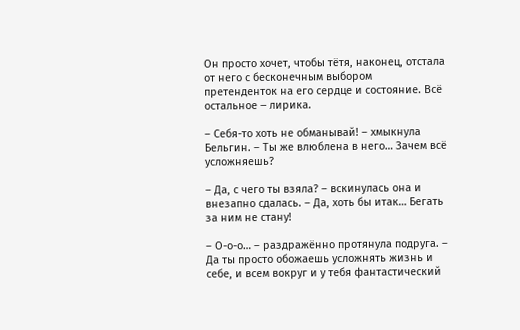Он просто хочет, чтобы тётя, наконец, отстала от него с бесконечным выбором претенденток на его сердце и состояние. Всё остальное ‒ лирика.

– Себя-то хоть не обманывай! – хмыкнула Бельгин. – Ты же влюблена в него… Зачем всё усложняешь?

– Да, с чего ты взяла? – вскинулась она и внезапно сдалась. – Да, хоть бы итак… Бегать за ним не стану!

– О-о-о… – раздражённо протянула подруга. – Да ты просто обожаешь усложнять жизнь и себе, и всем вокруг и у тебя фантастический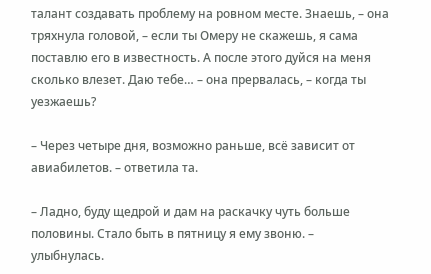талант создавать проблему на ровном месте. Знаешь, – она тряхнула головой, – если ты Омеру не скажешь, я сама поставлю его в известность. А после этого дуйся на меня сколько влезет. Даю тебе… – она прервалась, – когда ты уезжаешь?

– Через четыре дня, возможно раньше, всё зависит от авиабилетов. – ответила та.

– Ладно, буду щедрой и дам на раскачку чуть больше половины. Стало быть в пятницу я ему звоню. – улыбнулась.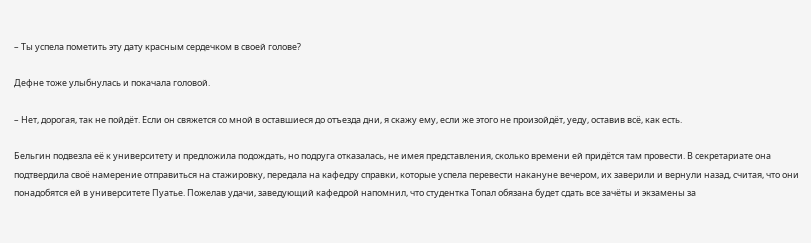– Ты успела пометить эту дату красным сердечком в своей голове?

Дефне тоже улыбнулась и покачала головой.

– Нет, дорогая, так не пойдёт. Если он свяжется со мной в оставшиеся до отъезда дни, я скажу ему, если же этого не произойдёт, уеду, оставив всё, как есть.

Бельгин подвезла её к университету и предложила подождать, но подруга отказалась, не имея представления, сколько времени ей придётся там провести. В секретариате она подтвердила своё намерение отправиться на стажировку, передала на кафедру справки, которые успела перевести накануне вечером, их заверили и вернули назад, считая, что они понадобятся ей в университете Пуатье. Пожелав удачи, заведующий кафедрой напомнил, что студентка Топал обязана будет сдать все зачёты и экзамены за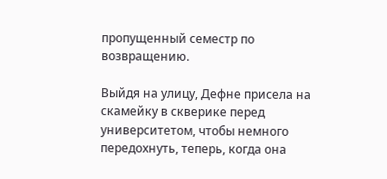пропущенный семестр по возвращению.

Выйдя на улицу, Дефне присела на скамейку в скверике перед университетом, чтобы немного передохнуть, теперь, когда она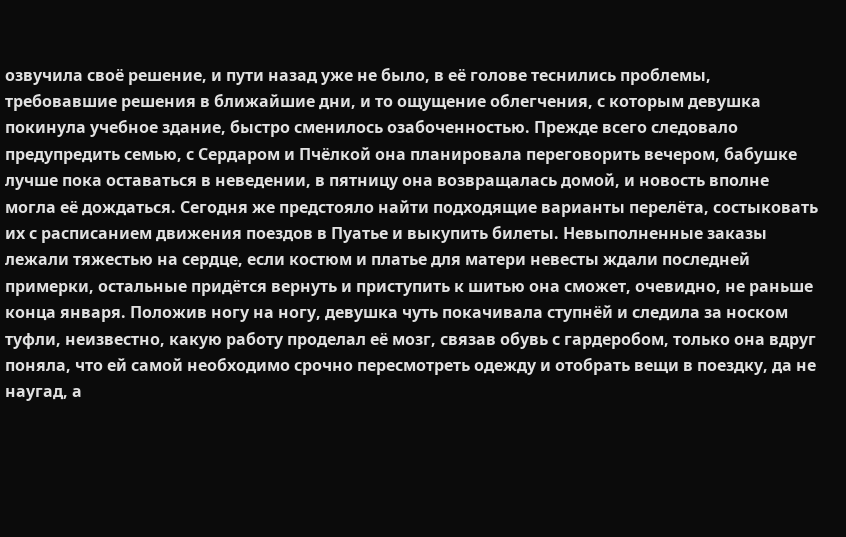озвучила своё решение, и пути назад уже не было, в её голове теснились проблемы, требовавшие решения в ближайшие дни, и то ощущение облегчения, с которым девушка покинула учебное здание, быстро сменилось озабоченностью. Прежде всего следовало предупредить семью, с Сердаром и Пчёлкой она планировала переговорить вечером, бабушке лучше пока оставаться в неведении, в пятницу она возвращалась домой, и новость вполне могла её дождаться. Сегодня же предстояло найти подходящие варианты перелёта, состыковать их с расписанием движения поездов в Пуатье и выкупить билеты. Невыполненные заказы лежали тяжестью на сердце, если костюм и платье для матери невесты ждали последней примерки, остальные придётся вернуть и приступить к шитью она сможет, очевидно, не раньше конца января. Положив ногу на ногу, девушка чуть покачивала ступнёй и следила за носком туфли, неизвестно, какую работу проделал её мозг, связав обувь с гардеробом, только она вдруг поняла, что ей самой необходимо срочно пересмотреть одежду и отобрать вещи в поездку, да не наугад, а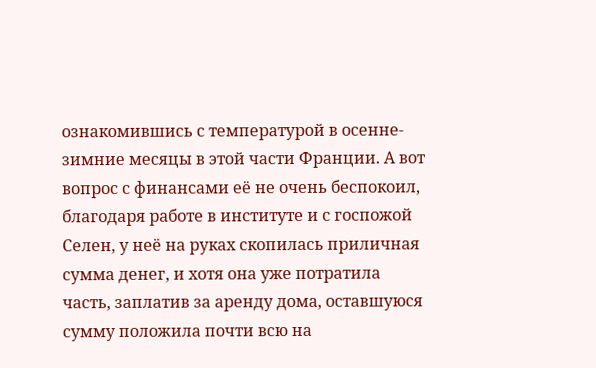ознакомившись с температурой в осенне-зимние месяцы в этой части Франции. А вот вопрос с финансами её не очень беспокоил, благодаря работе в институте и с госпожой Селен, у неё на руках скопилась приличная сумма денег, и хотя она уже потратила часть, заплатив за аренду дома, оставшуюся сумму положила почти всю на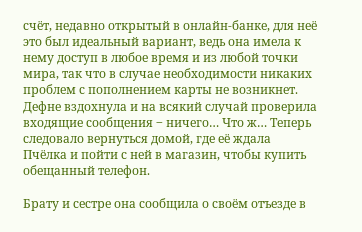счёт, недавно открытый в онлайн-банке, для неё это был идеальный вариант, ведь она имела к нему доступ в любое время и из любой точки мира, так что в случае необходимости никаких проблем с пополнением карты не возникнет. Дефне вздохнула и на всякий случай проверила входящие сообщения ‒ ничего… Что ж… Теперь следовало вернуться домой, где её ждала Пчёлка и пойти с ней в магазин, чтобы купить обещанный телефон.

Брату и сестре она сообщила о своём отъезде в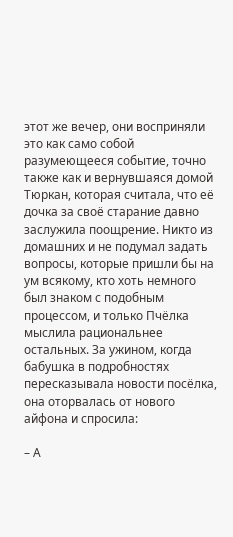этот же вечер, они восприняли это как само собой разумеющееся событие, точно также как и вернувшаяся домой Тюркан, которая считала, что её дочка за своё старание давно заслужила поощрение. Никто из домашних и не подумал задать вопросы, которые пришли бы на ум всякому, кто хоть немного был знаком с подобным процессом, и только Пчёлка мыслила рациональнее остальных. За ужином, когда бабушка в подробностях пересказывала новости посёлка, она оторвалась от нового айфона и спросила:

– А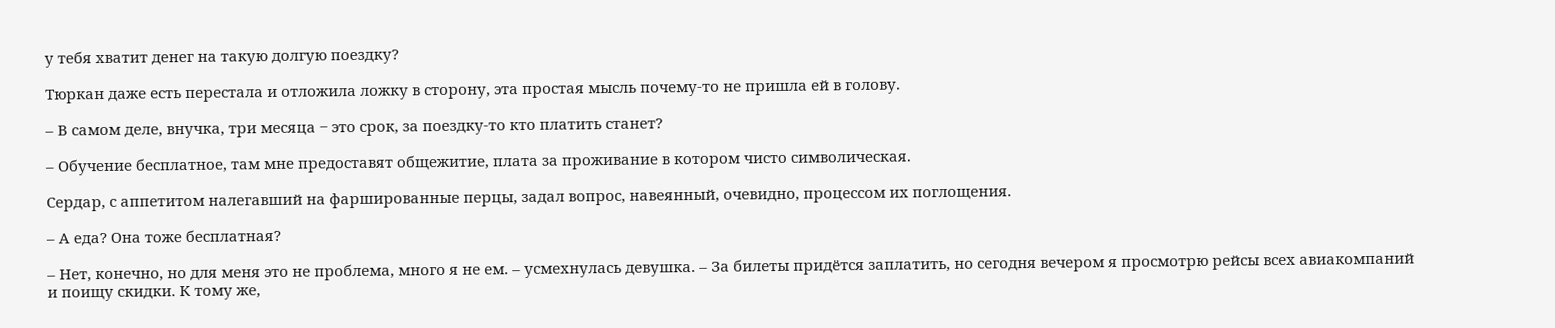у тебя хватит денег на такую долгую поездку?

Тюркан даже есть перестала и отложила ложку в сторону, эта простая мысль почему-то не пришла ей в голову.

– В самом деле, внучка, три месяца ‒ это срок, за поездку-то кто платить станет?

– Обучение бесплатное, там мне предоставят общежитие, плата за проживание в котором чисто символическая.

Сердар, с аппетитом налегавший на фаршированные перцы, задал вопрос, навеянный, очевидно, процессом их поглощения.

– А еда? Она тоже бесплатная?

– Нет, конечно, но для меня это не проблема, много я не ем. – усмехнулась девушка. – За билеты придётся заплатить, но сегодня вечером я просмотрю рейсы всех авиакомпаний и поищу скидки. К тому же,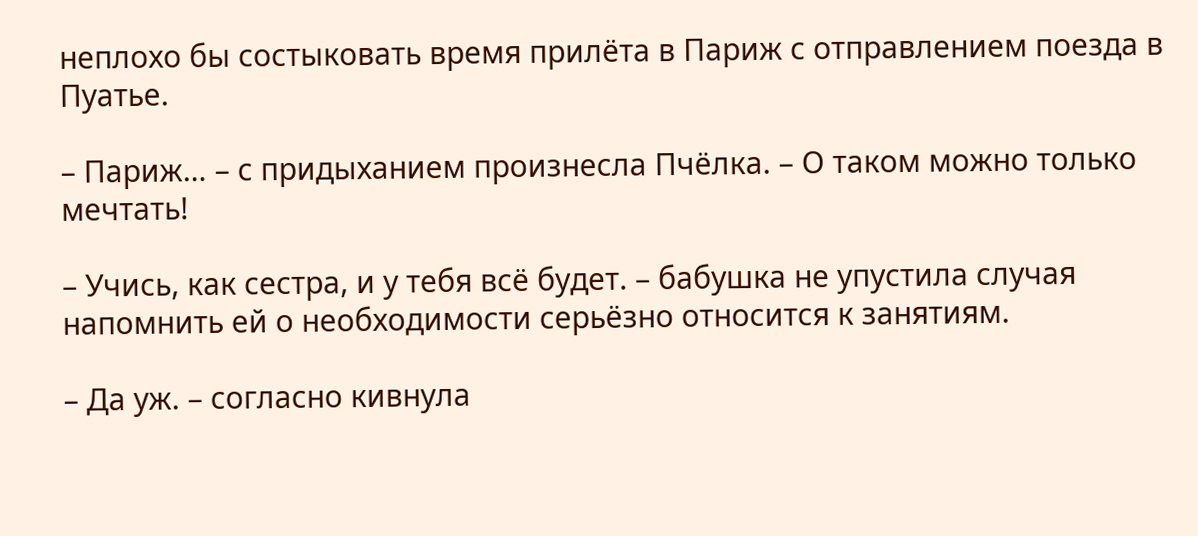неплохо бы состыковать время прилёта в Париж с отправлением поезда в Пуатье.

– Париж… – с придыханием произнесла Пчёлка. – О таком можно только мечтать!

– Учись, как сестра, и у тебя всё будет. – бабушка не упустила случая напомнить ей о необходимости серьёзно относится к занятиям.

– Да уж. – согласно кивнула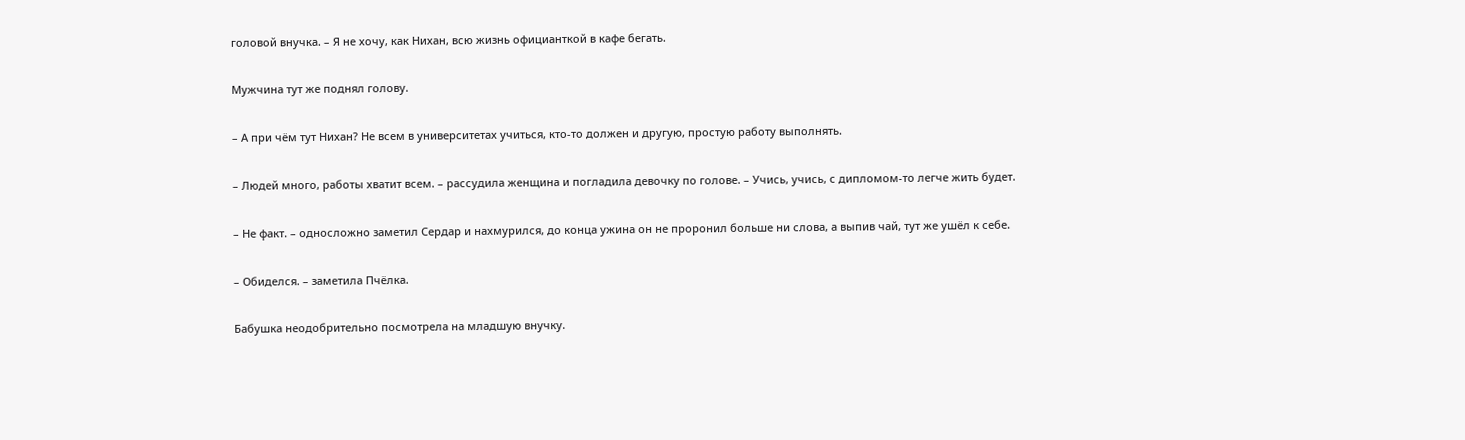головой внучка. – Я не хочу, как Нихан, всю жизнь официанткой в кафе бегать.

Мужчина тут же поднял голову.

– А при чём тут Нихан? Не всем в университетах учиться, кто-то должен и другую, простую работу выполнять.

– Людей много, работы хватит всем. – рассудила женщина и погладила девочку по голове. – Учись, учись, с дипломом-то легче жить будет.

– Не факт. – односложно заметил Сердар и нахмурился, до конца ужина он не проронил больше ни слова, а выпив чай, тут же ушёл к себе.

– Обиделся. – заметила Пчёлка.

Бабушка неодобрительно посмотрела на младшую внучку.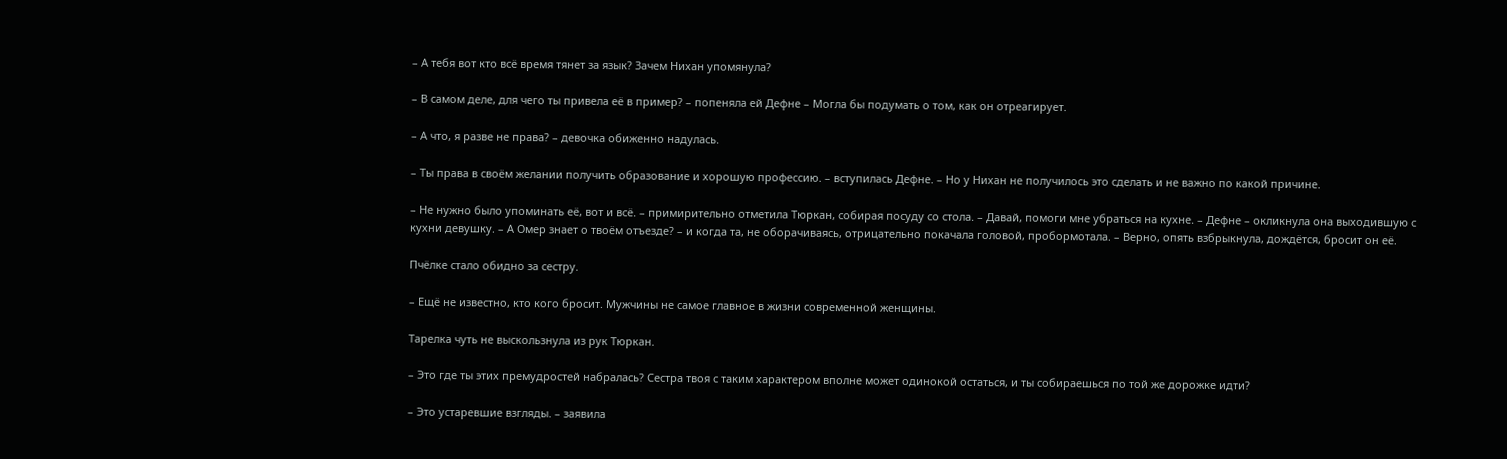– А тебя вот кто всё время тянет за язык? Зачем Нихан упомянула?

– В самом деле, для чего ты привела её в пример? – попеняла ей Дефне – Могла бы подумать о том, как он отреагирует.

– А что, я разве не права? – девочка обиженно надулась.

– Ты права в своём желании получить образование и хорошую профессию. – вступилась Дефне. – Но у Нихан не получилось это сделать и не важно по какой причине.

– Не нужно было упоминать её, вот и всё. – примирительно отметила Тюркан, собирая посуду со стола. – Давай, помоги мне убраться на кухне. – Дефне – окликнула она выходившую с кухни девушку. – А Омер знает о твоём отъезде? – и когда та, не оборачиваясь, отрицательно покачала головой, пробормотала. – Верно, опять взбрыкнула, дождётся, бросит он её.

Пчёлке стало обидно за сестру.

– Ещё не известно, кто кого бросит. Мужчины не самое главное в жизни современной женщины.

Тарелка чуть не выскользнула из рук Тюркан.

– Это где ты этих премудростей набралась? Сестра твоя с таким характером вполне может одинокой остаться, и ты собираешься по той же дорожке идти?

– Это устаревшие взгляды. – заявила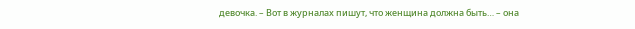девочка. – Вот в журналах пишут, что женщина должна быть… – она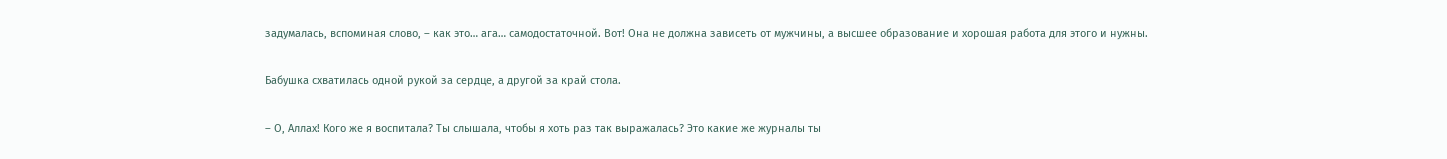задумалась, вспоминая слово, – как это… ага… самодостаточной. Вот! Она не должна зависеть от мужчины, а высшее образование и хорошая работа для этого и нужны.

Бабушка схватилась одной рукой за сердце, а другой за край стола.

– О, Аллах! Кого же я воспитала? Ты слышала, чтобы я хоть раз так выражалась? Это какие же журналы ты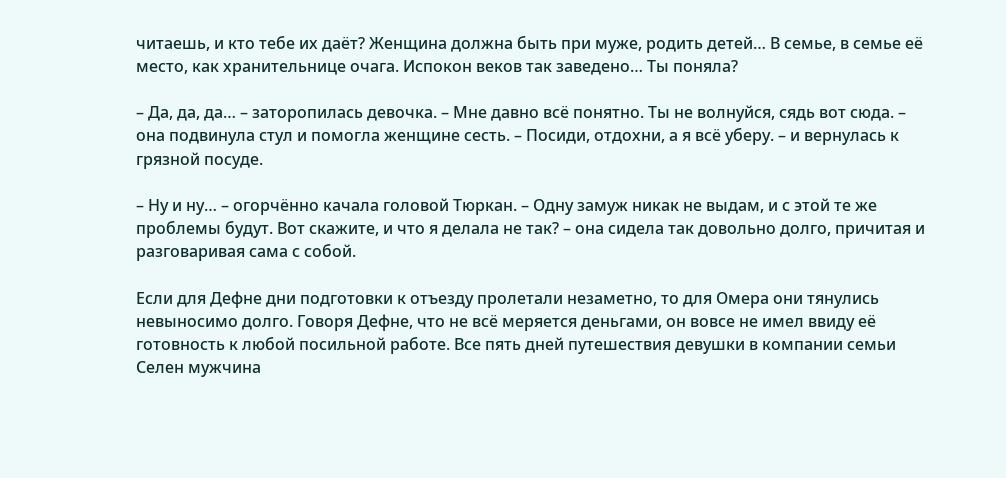читаешь, и кто тебе их даёт? Женщина должна быть при муже, родить детей… В семье, в семье её место, как хранительнице очага. Испокон веков так заведено… Ты поняла?

– Да, да, да… – заторопилась девочка. – Мне давно всё понятно. Ты не волнуйся, сядь вот сюда. – она подвинула стул и помогла женщине сесть. – Посиди, отдохни, а я всё уберу. – и вернулась к грязной посуде.

– Ну и ну… – огорчённо качала головой Тюркан. – Одну замуж никак не выдам, и с этой те же проблемы будут. Вот скажите, и что я делала не так? – она сидела так довольно долго, причитая и разговаривая сама с собой.

Если для Дефне дни подготовки к отъезду пролетали незаметно, то для Омера они тянулись невыносимо долго. Говоря Дефне, что не всё меряется деньгами, он вовсе не имел ввиду её готовность к любой посильной работе. Все пять дней путешествия девушки в компании семьи Селен мужчина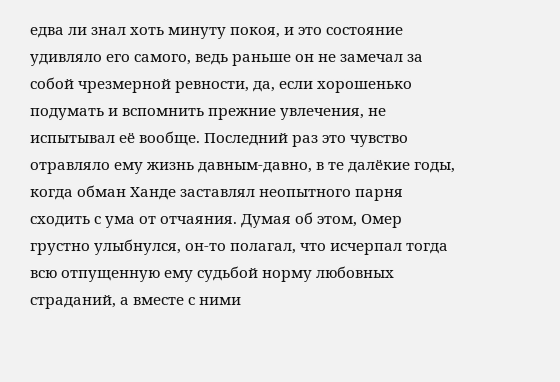едва ли знал хоть минуту покоя, и это состояние удивляло его самого, ведь раньше он не замечал за собой чрезмерной ревности, да, если хорошенько подумать и вспомнить прежние увлечения, не испытывал её вообще. Последний раз это чувство отравляло ему жизнь давным-давно, в те далёкие годы, когда обман Ханде заставлял неопытного парня сходить с ума от отчаяния. Думая об этом, Омер грустно улыбнулся, он-то полагал, что исчерпал тогда всю отпущенную ему судьбой норму любовных страданий, а вместе с ними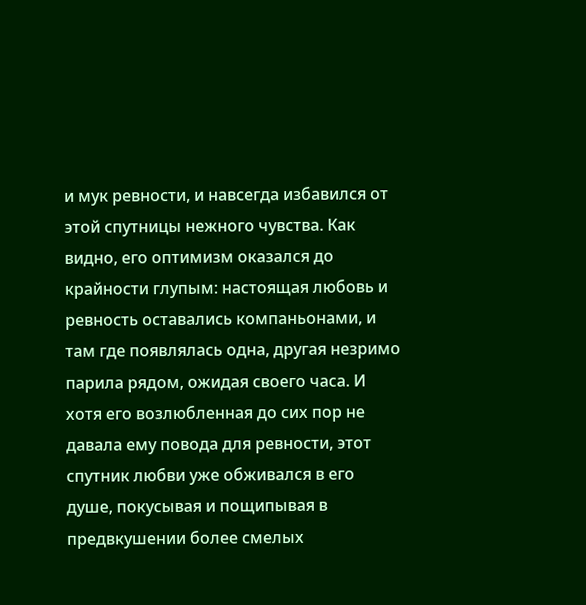и мук ревности, и навсегда избавился от этой спутницы нежного чувства. Как видно, его оптимизм оказался до крайности глупым: настоящая любовь и ревность оставались компаньонами, и там где появлялась одна, другая незримо парила рядом, ожидая своего часа. И хотя его возлюбленная до сих пор не давала ему повода для ревности, этот спутник любви уже обживался в его душе, покусывая и пощипывая в предвкушении более смелых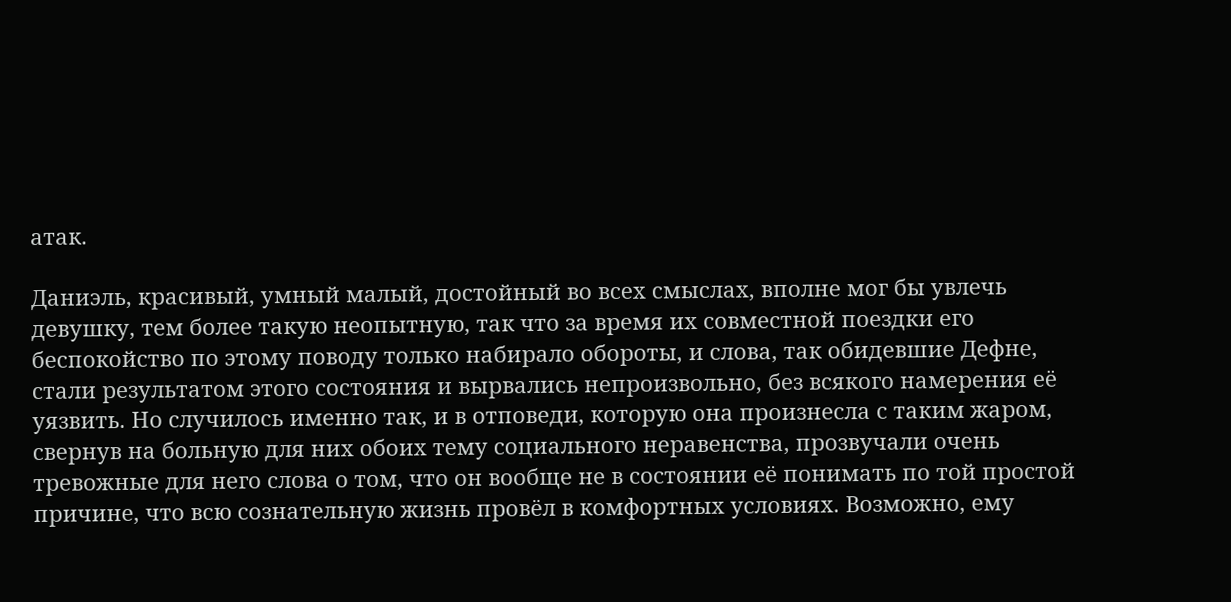атак.

Даниэль, красивый, умный малый, достойный во всех смыслах, вполне мог бы увлечь девушку, тем более такую неопытную, так что за время их совместной поездки его беспокойство по этому поводу только набирало обороты, и слова, так обидевшие Дефне, стали результатом этого состояния и вырвались непроизвольно, без всякого намерения её уязвить. Но случилось именно так, и в отповеди, которую она произнесла с таким жаром, свернув на больную для них обоих тему социального неравенства, прозвучали очень тревожные для него слова о том, что он вообще не в состоянии её понимать по той простой причине, что всю сознательную жизнь провёл в комфортных условиях. Возможно, ему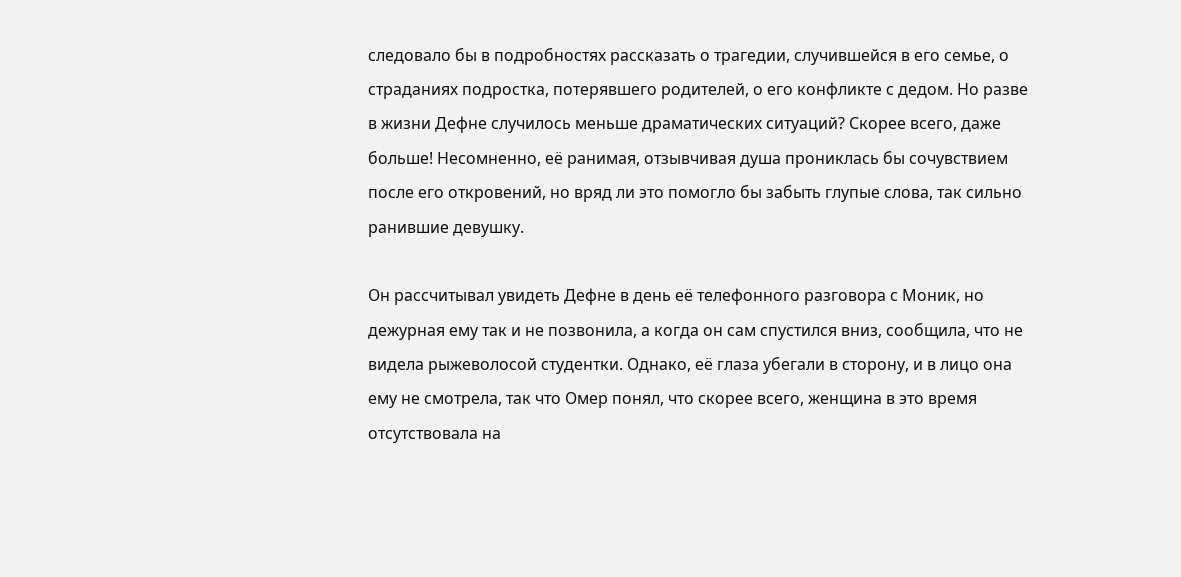следовало бы в подробностях рассказать о трагедии, случившейся в его семье, о страданиях подростка, потерявшего родителей, о его конфликте с дедом. Но разве в жизни Дефне случилось меньше драматических ситуаций? Скорее всего, даже больше! Несомненно, её ранимая, отзывчивая душа прониклась бы сочувствием после его откровений, но вряд ли это помогло бы забыть глупые слова, так сильно ранившие девушку.

Он рассчитывал увидеть Дефне в день её телефонного разговора с Моник, но дежурная ему так и не позвонила, а когда он сам спустился вниз, сообщила, что не видела рыжеволосой студентки. Однако, её глаза убегали в сторону, и в лицо она ему не смотрела, так что Омер понял, что скорее всего, женщина в это время отсутствовала на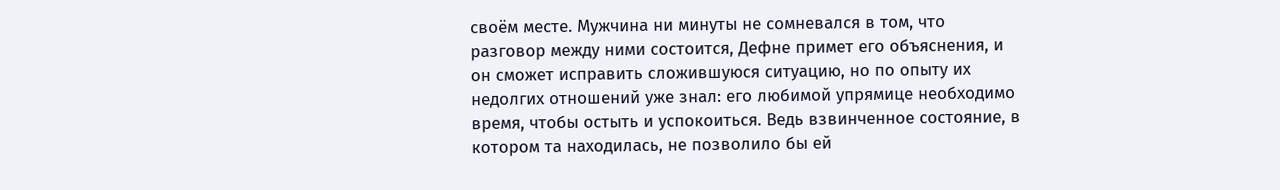своём месте. Мужчина ни минуты не сомневался в том, что разговор между ними состоится, Дефне примет его объяснения, и он сможет исправить сложившуюся ситуацию, но по опыту их недолгих отношений уже знал: его любимой упрямице необходимо время, чтобы остыть и успокоиться. Ведь взвинченное состояние, в котором та находилась, не позволило бы ей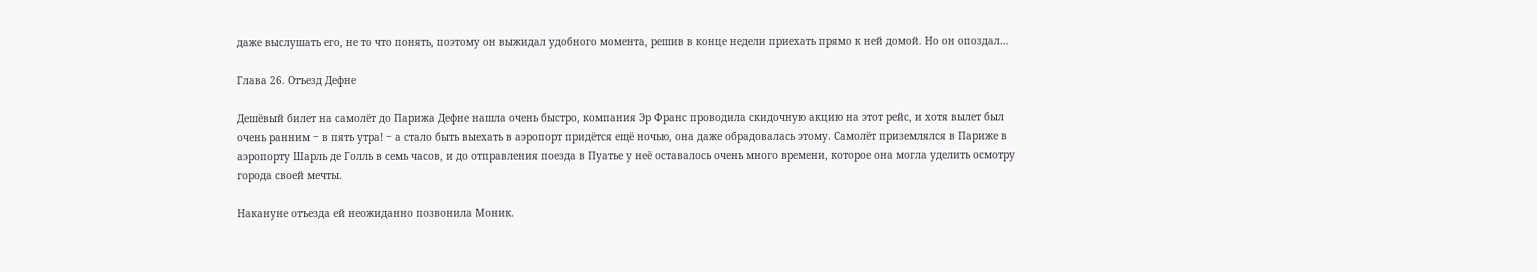даже выслушать его, не то что понять, поэтому он выжидал удобного момента, решив в конце недели приехать прямо к ней домой. Но он опоздал…

Глава 26. Отъезд Дефне

Дешёвый билет на самолёт до Парижа Дефне нашла очень быстро, компания Эр Франс проводила скидочную акцию на этот рейс, и хотя вылет был очень ранним ‒ в пять утра! ‒ а стало быть выехать в аэропорт придётся ещё ночью, она даже обрадовалась этому. Самолёт приземлялся в Париже в аэропорту Шарль де Голль в семь часов, и до отправления поезда в Пуатье у неё оставалось очень много времени, которое она могла уделить осмотру города своей мечты.

Накануне отъезда ей неожиданно позвонила Моник.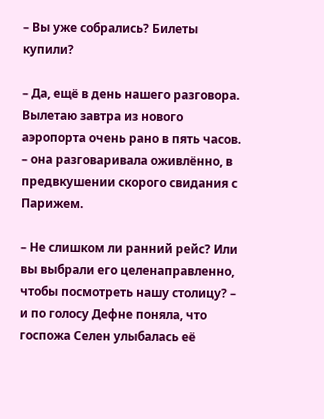– Вы уже собрались? Билеты купили?

– Да, ещё в день нашего разговора. Вылетаю завтра из нового аэропорта очень рано в пять часов. – она разговаривала оживлённо, в предвкушении скорого свидания с Парижем.

– Не слишком ли ранний рейс? Или вы выбрали его целенаправленно, чтобы посмотреть нашу столицу? – и по голосу Дефне поняла, что госпожа Селен улыбалась её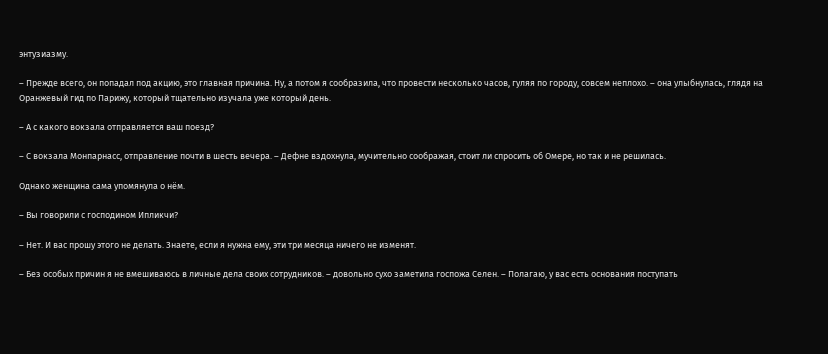энтузиазму.

– Прежде всего, он попадал под акцию, это главная причина. Ну, а потом я сообразила, что провести несколько часов, гуляя по городу, совсем неплохо. – она улыбнулась, глядя на Оранжевый гид по Парижу, который тщательно изучала уже который день.

– А с какого вокзала отправляется ваш поезд?

– С вокзала Монпарнасс, отправление почти в шесть вечера. – Дефне вздохнула, мучительно соображая, стоит ли спросить об Омере, но так и не решилась.

Однако женщина сама упомянула о нём.

– Вы говорили с господином Ипликчи?

– Нет. И вас прошу этого не делать. Знаете, если я нужна ему, эти три месяца ничего не изменят.

– Без особых причин я не вмешиваюсь в личные дела своих сотрудников. – довольно сухо заметила госпожа Селен. – Полагаю, у вас есть основания поступать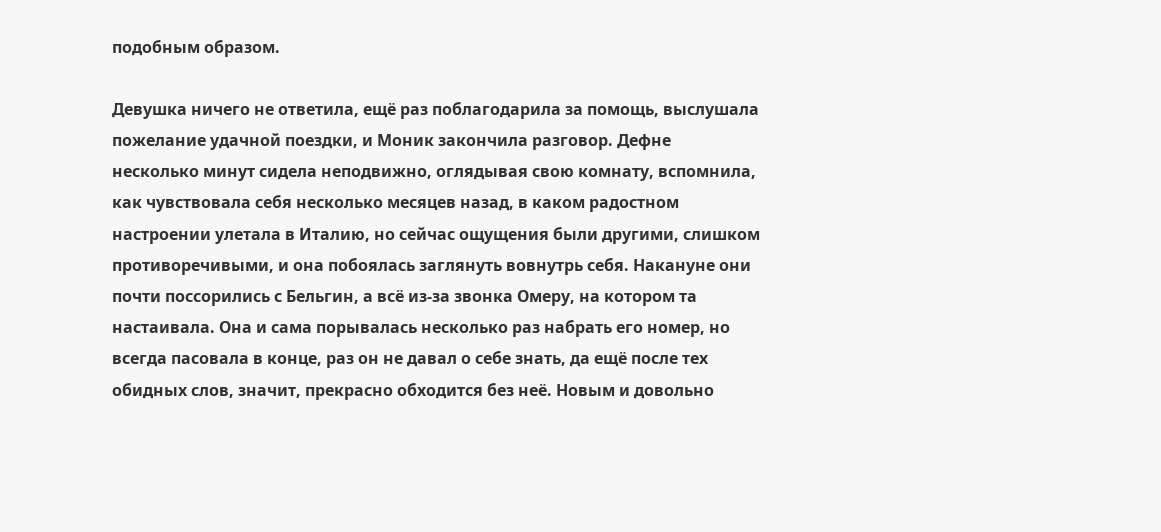подобным образом.

Девушка ничего не ответила, ещё раз поблагодарила за помощь, выслушала пожелание удачной поездки, и Моник закончила разговор. Дефне несколько минут сидела неподвижно, оглядывая свою комнату, вспомнила, как чувствовала себя несколько месяцев назад, в каком радостном настроении улетала в Италию, но сейчас ощущения были другими, слишком противоречивыми, и она побоялась заглянуть вовнутрь себя. Накануне они почти поссорились с Бельгин, а всё из-за звонка Омеру, на котором та настаивала. Она и сама порывалась несколько раз набрать его номер, но всегда пасовала в конце, раз он не давал о себе знать, да ещё после тех обидных слов, значит, прекрасно обходится без неё. Новым и довольно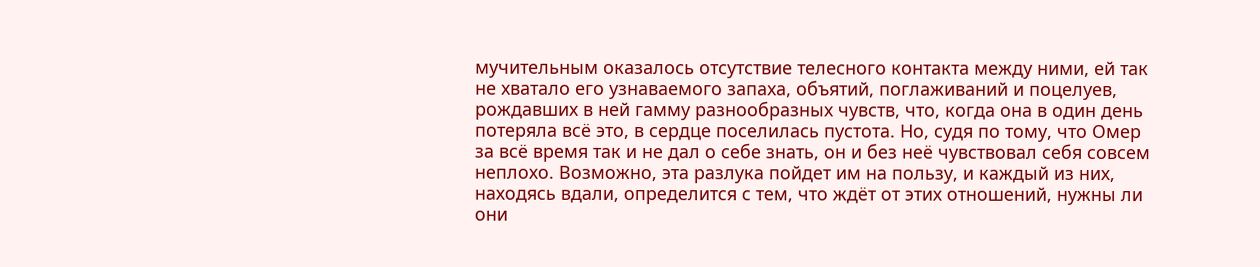мучительным оказалось отсутствие телесного контакта между ними, ей так не хватало его узнаваемого запаха, объятий, поглаживаний и поцелуев, рождавших в ней гамму разнообразных чувств, что, когда она в один день потеряла всё это, в сердце поселилась пустота. Но, судя по тому, что Омер за всё время так и не дал о себе знать, он и без неё чувствовал себя совсем неплохо. Возможно, эта разлука пойдет им на пользу, и каждый из них, находясь вдали, определится с тем, что ждёт от этих отношений, нужны ли они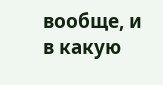вообще, и в какую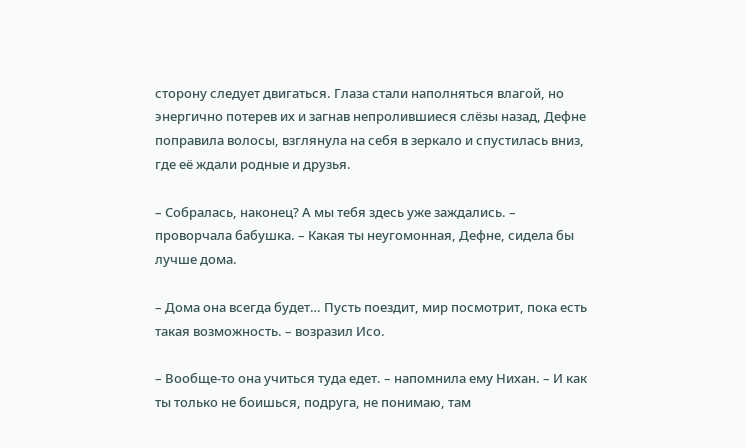сторону следует двигаться. Глаза стали наполняться влагой, но энергично потерев их и загнав непролившиеся слёзы назад, Дефне поправила волосы, взглянула на себя в зеркало и спустилась вниз, где её ждали родные и друзья.

– Собралась, наконец? А мы тебя здесь уже заждались. – проворчала бабушка. – Какая ты неугомонная, Дефне, сидела бы лучше дома.

– Дома она всегда будет… Пусть поездит, мир посмотрит, пока есть такая возможность. – возразил Исо.

– Вообще-то она учиться туда едет. – напомнила ему Нихан. – И как ты только не боишься, подруга, не понимаю, там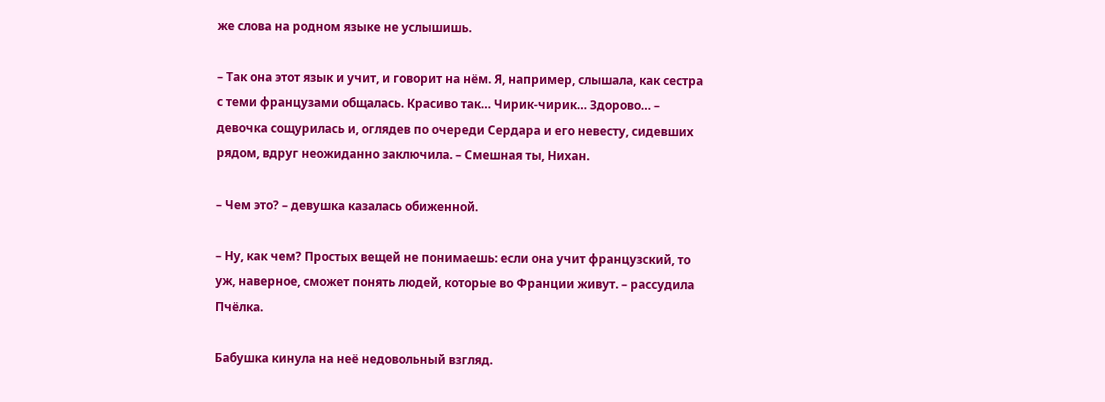же слова на родном языке не услышишь.

– Так она этот язык и учит, и говорит на нём. Я, например, слышала, как сестра с теми французами общалась. Красиво так… Чирик-чирик… Здорово… – девочка сощурилась и, оглядев по очереди Сердара и его невесту, сидевших рядом, вдруг неожиданно заключила. – Смешная ты, Нихан.

– Чем это? – девушка казалась обиженной.

– Ну, как чем? Простых вещей не понимаешь: если она учит французский, то уж, наверное, сможет понять людей, которые во Франции живут. – рассудила Пчёлка.

Бабушка кинула на неё недовольный взгляд.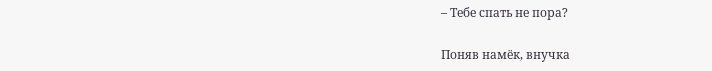– Тебе спать не пора?

Поняв намёк, внучка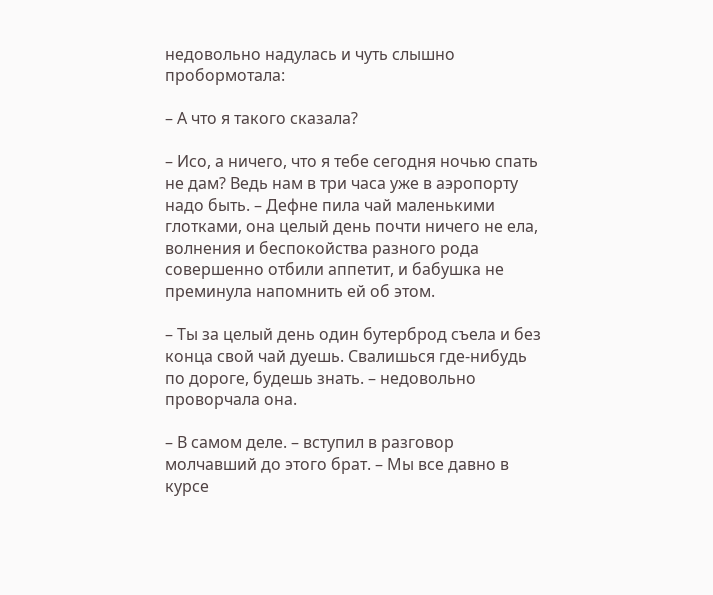недовольно надулась и чуть слышно пробормотала:

– А что я такого сказала?

– Исо, а ничего, что я тебе сегодня ночью спать не дам? Ведь нам в три часа уже в аэропорту надо быть. – Дефне пила чай маленькими глотками, она целый день почти ничего не ела, волнения и беспокойства разного рода совершенно отбили аппетит, и бабушка не преминула напомнить ей об этом.

– Ты за целый день один бутерброд съела и без конца свой чай дуешь. Свалишься где-нибудь по дороге, будешь знать. – недовольно проворчала она.

– В самом деле. – вступил в разговор молчавший до этого брат. – Мы все давно в курсе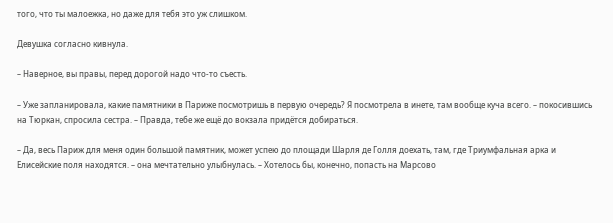того, что ты малоежка, но даже для тебя это уж слишком.

Девушка согласно кивнула.

– Наверное, вы правы, перед дорогой надо что-то съесть.

– Уже запланировала, какие памятники в Париже посмотришь в первую очередь? Я посмотрела в инете, там вообще куча всего. – покосившись на Тюркан, спросила сестра. – Правда, тебе же ещё до вокзала придётся добираться.

– Да, весь Париж для меня один большой памятник, может успею до площади Шарля де Голля доехать, там, где Триумфальная арка и Елисейские поля находятся. – она мечтательно улыбнулась. – Хотелось бы, конечно, попасть на Марсово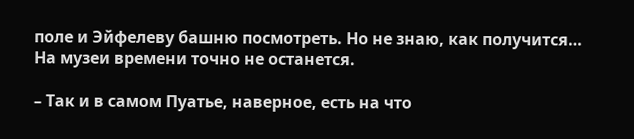поле и Эйфелеву башню посмотреть. Но не знаю, как получится… На музеи времени точно не останется.

– Так и в самом Пуатье, наверное, есть на что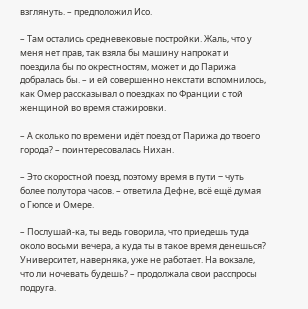взглянуть. – предположил Исо.

– Там остались средневековые постройки. Жаль, что у меня нет прав, так взяла бы машину напрокат и поездила бы по окрестностям, может и до Парижа добралась бы. – и ей совершенно некстати вспомнилось, как Омер рассказывал о поездках по Франции с той женщиной во время стажировки.

– А сколько по времени идёт поезд от Парижа до твоего города? – поинтересовалась Нихан.

– Это скоростной поезд, поэтому время в пути ‒ чуть более полутора часов. – ответила Дефне, всё ещё думая о Гюпсе и Омере.

– Послушай-ка, ты ведь говорила, что приедешь туда около восьми вечера, а куда ты в такое время денешься? Университет, наверняка, уже не работает. На вокзале, что ли ночевать будешь? – продолжала свои расспросы подруга.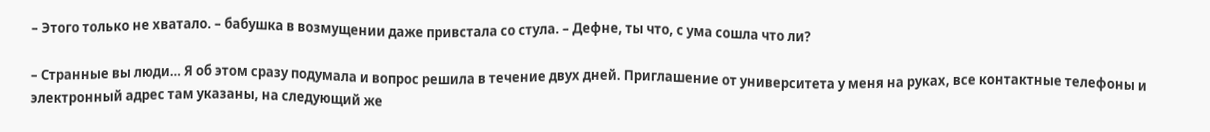– Этого только не хватало. – бабушка в возмущении даже привстала со стула. – Дефне, ты что, с ума сошла что ли?

– Странные вы люди… Я об этом сразу подумала и вопрос решила в течение двух дней. Приглашение от университета у меня на руках, все контактные телефоны и электронный адрес там указаны, на следующий же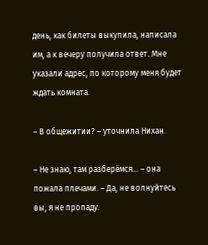день, как билеты выкупила, написала им, а к вечеру получила ответ. Мне указали адрес, по которому меня будет ждать комната.

– В общежитии? – уточнила Нихан.

– Не знаю, там разберёмся… – она пожала плечами. – Да, не волнуйтесь вы, я не пропаду.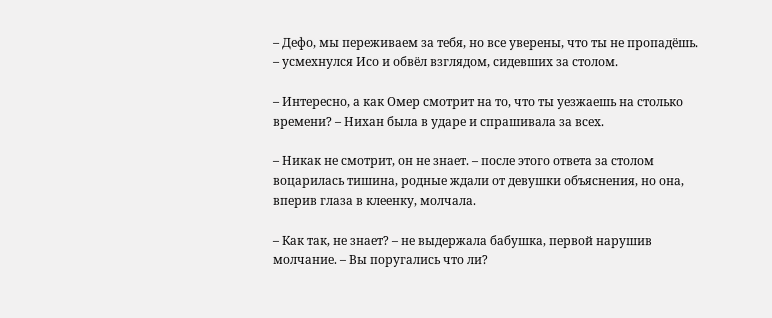– Дефо, мы переживаем за тебя, но все уверены, что ты не пропадёшь. – усмехнулся Исо и обвёл взглядом, сидевших за столом.

– Интересно, а как Омер смотрит на то, что ты уезжаешь на столько времени? – Нихан была в ударе и спрашивала за всех.

– Никак не смотрит, он не знает. – после этого ответа за столом воцарилась тишина, родные ждали от девушки объяснения, но она, вперив глаза в клеенку, молчала.

– Как так, не знает? – не выдержала бабушка, первой нарушив молчание. – Вы поругались что ли?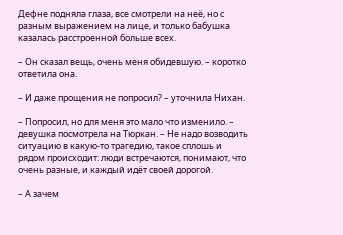Дефне подняла глаза, все смотрели на неё, но с разным выражением на лице, и только бабушка казалась расстроенной больше всех.

– Он сказал вещь, очень меня обидевшую. – коротко ответила она.

– И даже прощения не попросил? – уточнила Нихан.

– Попросил, но для меня это мало что изменило. – девушка посмотрела на Тюркан. – Не надо возводить ситуацию в какую-то трагедию, такое сплошь и рядом происходит: люди встречаются, понимают, что очень разные, и каждый идёт своей дорогой.

– А зачем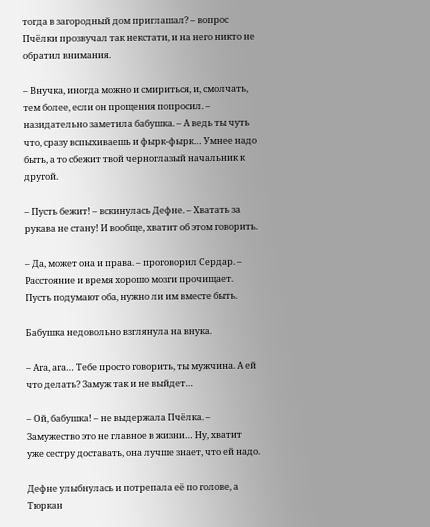тогда в загородный дом приглашал? – вопрос Пчёлки прозвучал так некстати, и на него никто не обратил внимания.

– Внучка, иногда можно и смириться, и, смолчать, тем более, если он прощения попросил. – назидательно заметила бабушка. – А ведь ты чуть что, сразу вспыхиваешь и фырк-фырк… Умнее надо быть, а то сбежит твой черноглазый начальник к другой.

– Пусть бежит! – вскинулась Дефне. – Хватать за рукава не стану! И вообще, хватит об этом говорить.

– Да, может она и права. – проговорил Сердар. – Расстояние и время хорошо мозги прочищает. Пусть подумают оба, нужно ли им вместе быть.

Бабушка недовольно взглянула на внука.

– Ага, ага… Тебе просто говорить, ты мужчина. А ей что делать? Замуж так и не выйдет…

– Ой, бабушка! – не выдержала Пчёлка. – Замужество это не главное в жизни… Ну, хватит уже сестру доставать, она лучше знает, что ей надо.

Дефне улыбнулась и потрепала её по голове, а Тюркан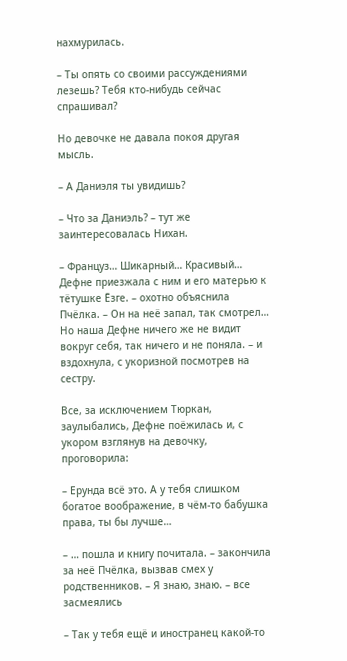нахмурилась.

– Ты опять со своими рассуждениями лезешь? Тебя кто-нибудь сейчас спрашивал?

Но девочке не давала покоя другая мысль.

– А Даниэля ты увидишь?

– Что за Даниэль? – тут же заинтересовалась Нихан.

– Француз… Шикарный… Красивый… Дефне приезжала с ним и его матерью к тётушке Ёзге. – охотно объяснила Пчёлка. – Он на неё запал, так смотрел… Но наша Дефне ничего же не видит вокруг себя, так ничего и не поняла. – и вздохнула, с укоризной посмотрев на сестру.

Все, за исключением Тюркан, заулыбались, Дефне поёжилась и, с укором взглянув на девочку, проговорила:

– Ерунда всё это. А у тебя слишком богатое воображение, в чём-то бабушка права, ты бы лучше…

– … пошла и книгу почитала. – закончила за неё Пчёлка, вызвав смех у родственников. – Я знаю, знаю. – все засмеялись

– Так у тебя ещё и иностранец какой-то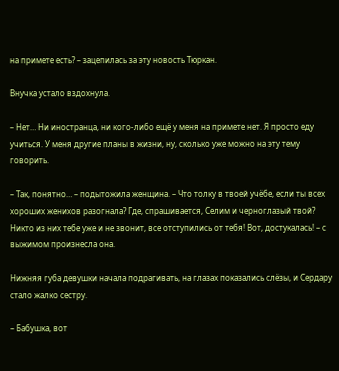на примете есть? – зацепилась за эту новость Тюркан.

Внучка устало вздохнула.

– Нет… Ни иностранца, ни кого-либо ещё у меня на примете нет. Я просто еду учиться. У меня другие планы в жизни, ну, сколько уже можно на эту тему говорить.

– Так, понятно… – подытожила женщина. – Что толку в твоей учёбе, если ты всех хороших женихов разогнала? Где, спрашивается, Селим и черноглазый твой? Никто из них тебе уже и не звонит, все отступились от тебя! Вот, достукалась! – с выжимом произнесла она.

Нижняя губа девушки начала подрагивать, на глазах показались слёзы, и Сердару стало жалко сестру.

– Бабушка, вот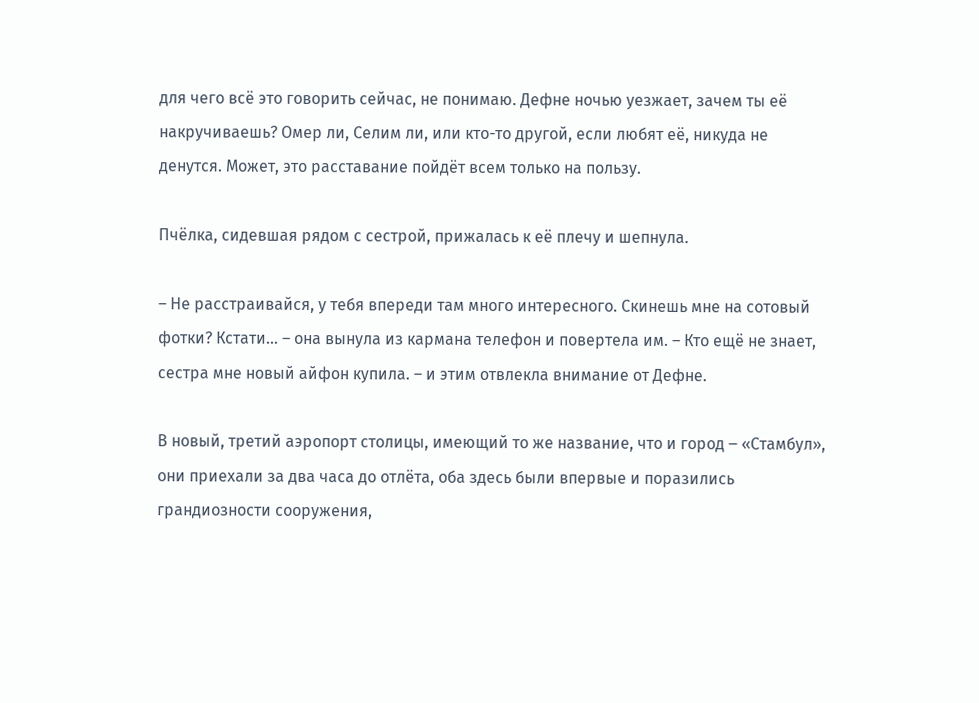для чего всё это говорить сейчас, не понимаю. Дефне ночью уезжает, зачем ты её накручиваешь? Омер ли, Селим ли, или кто-то другой, если любят её, никуда не денутся. Может, это расставание пойдёт всем только на пользу.

Пчёлка, сидевшая рядом с сестрой, прижалась к её плечу и шепнула.

– Не расстраивайся, у тебя впереди там много интересного. Скинешь мне на сотовый фотки? Кстати… – она вынула из кармана телефон и повертела им. – Кто ещё не знает, сестра мне новый айфон купила. – и этим отвлекла внимание от Дефне.

В новый, третий аэропорт столицы, имеющий то же название, что и город ‒ «Стамбул», они приехали за два часа до отлёта, оба здесь были впервые и поразились грандиозности сооружения,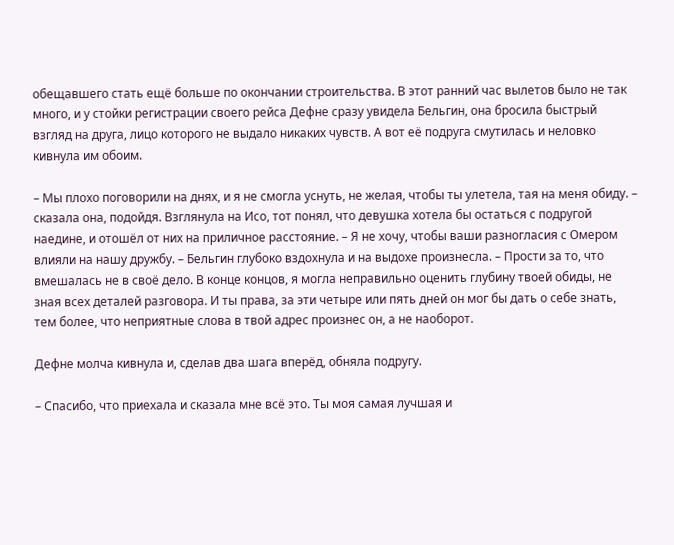обещавшего стать ещё больше по окончании строительства. В этот ранний час вылетов было не так много, и у стойки регистрации своего рейса Дефне сразу увидела Бельгин, она бросила быстрый взгляд на друга, лицо которого не выдало никаких чувств. А вот её подруга смутилась и неловко кивнула им обоим.

– Мы плохо поговорили на днях, и я не смогла уснуть, не желая, чтобы ты улетела, тая на меня обиду. – сказала она, подойдя. Взглянула на Исо, тот понял, что девушка хотела бы остаться с подругой наедине, и отошёл от них на приличное расстояние. – Я не хочу, чтобы ваши разногласия с Омером влияли на нашу дружбу. – Бельгин глубоко вздохнула и на выдохе произнесла. – Прости за то, что вмешалась не в своё дело. В конце концов, я могла неправильно оценить глубину твоей обиды, не зная всех деталей разговора. И ты права, за эти четыре или пять дней он мог бы дать о себе знать, тем более, что неприятные слова в твой адрес произнес он, а не наоборот.

Дефне молча кивнула и, сделав два шага вперёд, обняла подругу.

– Спасибо, что приехала и сказала мне всё это. Ты моя самая лучшая и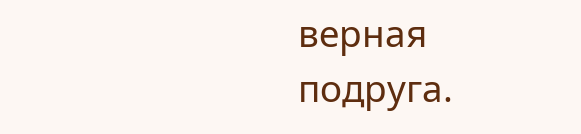верная подруга.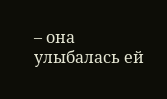– она улыбалась ей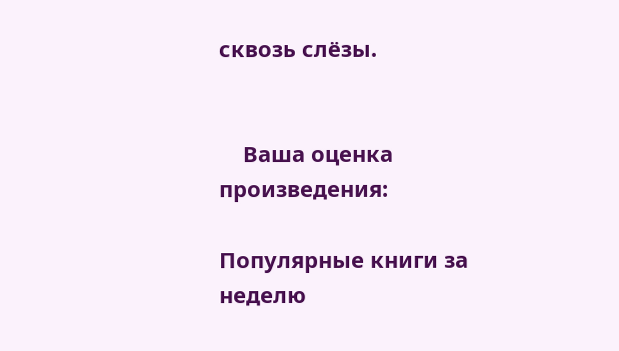сквозь слёзы.


    Ваша оценка произведения:

Популярные книги за неделю